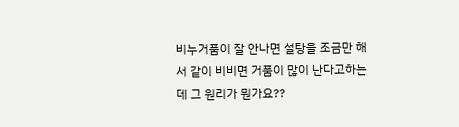비누거품이 잘 안나면 설탕을 조금만 해서 같이 비비면 거품이 많이 난다고하는데 그 원리가 뭔가요??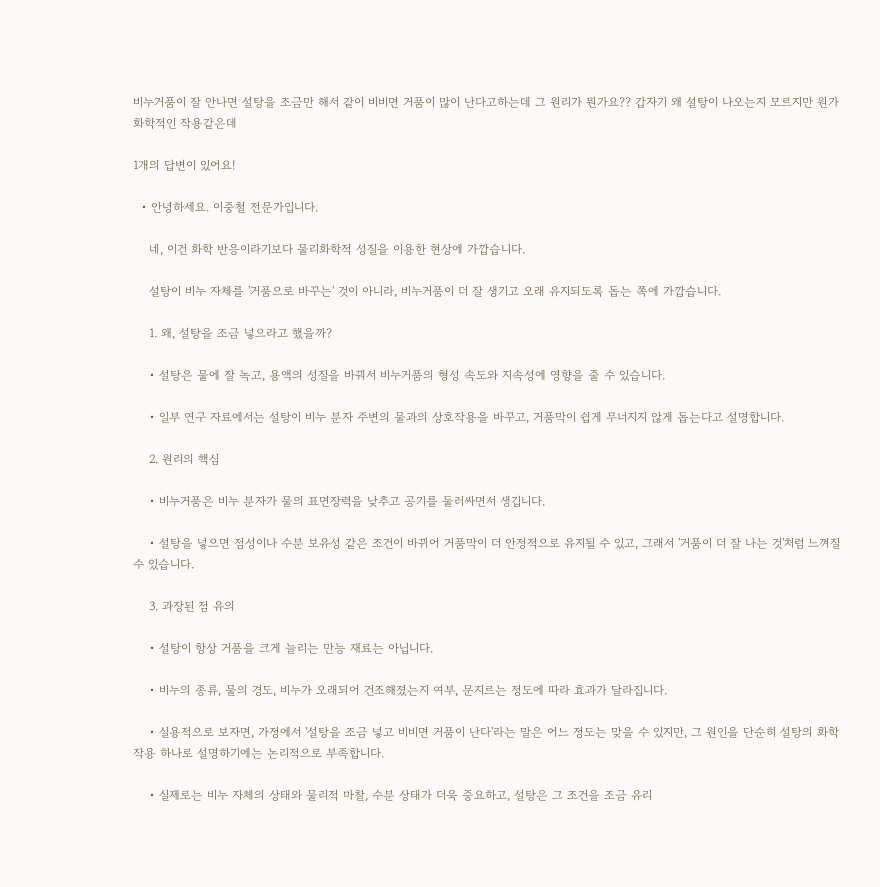비누거품이 잘 안나면 설탕을 조금만 해서 같이 비비면 거품이 많이 난다고하는데 그 원리가 뭔가요?? 갑자기 왜 설탕이 나오는지 모르지만 원가 화학적인 작용같은데

1개의 답변이 있어요!

  • 안녕하세요. 이중철 전문가입니다.

    네, 이건 화학 반응이라기보다 물리화학적 성질을 이용한 현상에 가깝습니다.

    설탕이 비누 자체를 '거품으로 바꾸는' 것이 아니라, 비누거품이 더 잘 생기고 오래 유지되도록 돕는 쪽에 가깝습니다.

    1. 왜, 설탕을 조금 넣으라고 했을까?

    • 설탕은 물에 잘 녹고, 용액의 성질을 바꿔서 비누거품의 형성 속도와 지속성에 영향을 줄 수 있습니다.

    • 일부 연구 자료에서는 설탕이 비누 분자 주변의 물과의 상호작용을 바꾸고, 거품막이 쉽게 무너지지 않게 돕는다고 설명합니다.

    2. 원리의 핵심

    • 비누거품은 비누 분자가 물의 표면장력을 낮추고 공기를 둘러싸면서 생깁니다.

    • 설탕을 넣으면 점성이나 수분 보유성 같은 조건이 바뀌어 거품막이 더 안정적으로 유지될 수 있고, 그래서 '거품이 더 잘 나는 것'처럼 느껴질 수 있습니다.

    3. 과장된 점 유의

    • 설탕이 항상 거품을 크게 늘리는 만능 재료는 아닙니다.

    • 비누의 종류, 물의 경도, 비누가 오래되어 건조해졌는지 여부, 문지르는 정도에 따라 효과가 달라집니다.

    • 실용적으로 보자면, 가정에서 '설탕을 조금 넣고 비비면 거품이 난다'라는 말은 어느 정도는 맞을 수 있지만, 그 원인을 단순히 설탕의 화학작용 하나로 설명하기에는 논리적으로 부족합니다.

    • 실제로는 비누 자체의 상태와 물리적 마찰, 수분 상태가 더욱 중요하고, 설탕은 그 조건을 조금 유리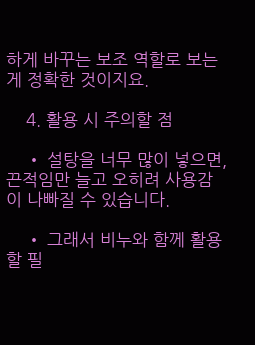하게 바꾸는 보조 역할로 보는 게 정확한 것이지요.

    4. 활용 시 주의할 점

    • 설탕을 너무 많이 넣으면, 끈적임만 늘고 오히려 사용감이 나빠질 수 있습니다.

    • 그래서 비누와 함께 활용할 필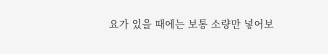요가 있을 때에는 보통 소량만 넣어보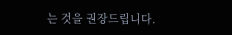는 것을 권장드립니다.